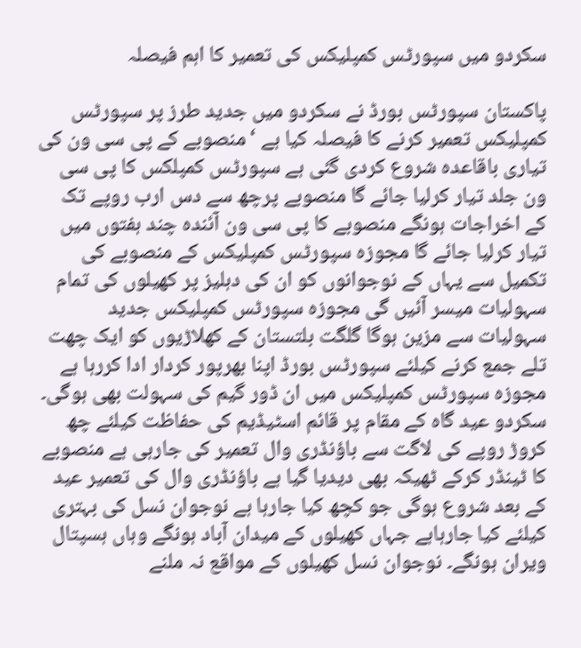سکردو میں سپورٹس کمپلیکس کی تعمیر کا اہم فیصلہ

پاکستان سپورٹس بورڈ نے سکردو میں جدید طرز پر سپورٹس کمپلیکس تعمیر کرنے کا فیصلہ کیا ہے ‘ منصوبے کے پی سی ون کی تیاری باقاعدہ شروع کردی گئی ہے سپورٹس کمپلکس کا پی سی ون جلد تیار کرلیا جائے گا منصوبے پرچھ سے دس ارب روپے تک کے اخراجات ہونگے منصوبے کا پی سی ون آئندہ چند ہفتوں میں تیار کرلیا جائے گا مجوزہ سپورٹس کمپلیکس کے منصوبے کی تکمیل سے یہاں کے نوجوانوں کو ان کی دہلیز پر کھیلوں کی تمام سہولیات میسر آئیں گی مجوزہ سپورٹس کمپلیکس جدید سہولیات سے مزین ہوگا گلگت بلتستان کے کھلاڑیوں کو ایک چھت تلے جمع کرنے کیلئے سپورٹس بورڈ اپنا بھرپور کردار ادا کررہا ہے مجوزہ سپورٹس کمپلیکس میں ان ڈور گیم کی سہولت بھی ہوگی۔ سکردو عید گاہ کے مقام پر قائم اسٹیڈیم کی حفاظت کیلئے چھ کروڑ روپے کی لاگت سے باؤنڈری وال تعمیر کی جارہی ہے منصوبے کا ٹینڈر کرکے ٹھیکہ بھی دیدیا گیا ہے باؤنڈری وال کی تعمیر عید کے بعد شروع ہوگی جو کچھ کیا جارہا ہے نوجوان نسل کی بہتری کیلئے کیا جارہاہے جہاں کھیلوں کے میدان آباد ہونگے وہاں ہسپتال ویران ہونگے۔ نوجوان نسل کھیلوں کے مواقع نہ ملنے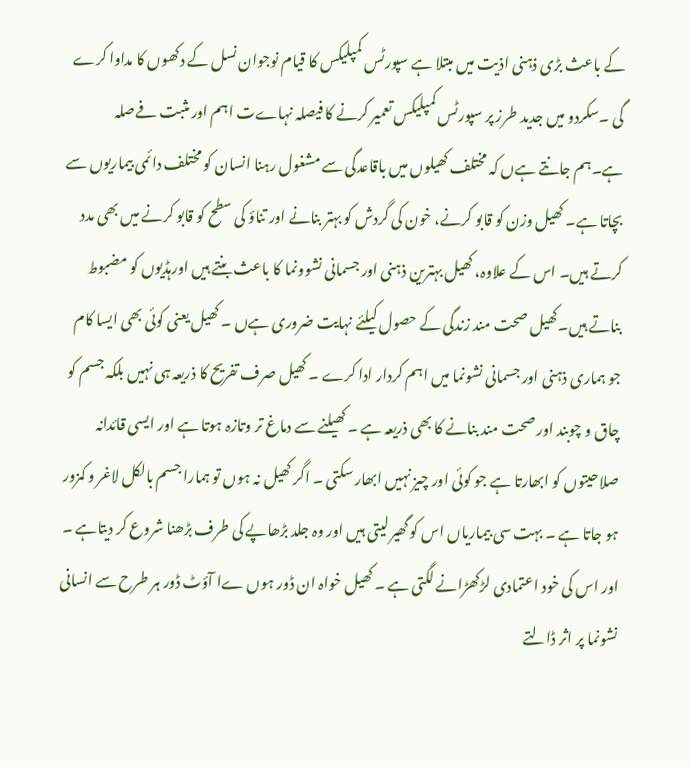کے باعث بڑی ذہنی اذیت میں مبتلا ہے سپورٹس کمپلیکس کا قیام نوجوان نسل کے دکھوں کا مداوا کرے گی ۔سکردو میں جدید طرز پر سپورٹس کمپلیکس تعمیر کرنے کا فیصلہ نہاےت اہم اور مثبت فےصلہ ہے۔ہم جانتے ہےں کہ مختلف کھیلوں میں باقاعدگی سے مشغول رہنا انسان کو مختلف دائمی بیماریوں سے بچاتا ہے۔ کھیل وزن کو قابو کرنے، خون کی گردش کو بہتر بنانے اور تناؤ کی سطح کو قابو کرنے میں بھی مدد کرتے ہیں۔ اس کے علاوہ، کھیل بہترین ذہنی اور جسمانی نشوونما کا باعث بنتے ہیں اورہڈیوں کو مضبوط بناتے ہیں۔کھیل صحت مند زندگی کے حصول کیلئے نہایت ضروری ہےں ۔ کھیل یعنی کوئی بھی ایسا کام جو ہماری ذہنی اور جسمانی نشونما میں اہم کردار ادا کرے ۔ کھیل صرف تفریح کا ذریعہ ہی نہیں بلکہ جسم کو چاق و چوبند اور صحت مند بنانے کا بھی ذریعہ ہے ۔ کھیلنے سے دماغ تر وتازہ ہوتا ہے اور ایسی قائدانہ صلاحیتوں کو ابھارتا ہے جو کوئی اور چیز نہیں ابھار سکتی ۔ اگر کھیل نہ ہوں تو ہمارا جسم بالکل لاغر و کمزور ہو جاتا ہے ۔ بہت سی بیماریاں اس کو گھیر لیتی ہیں اور وہ جلد بڑھاپے کی طرف بڑھنا شروع کر دیتاہے ۔ اور اس کی خود اعتمادی لڑکھڑانے لگتی ہے ۔ کھیل خواہ ان ڈور ہوں ےا آؤٹ ڈور ہر طرح سے انسانی نشونما پر اثر ڈالتے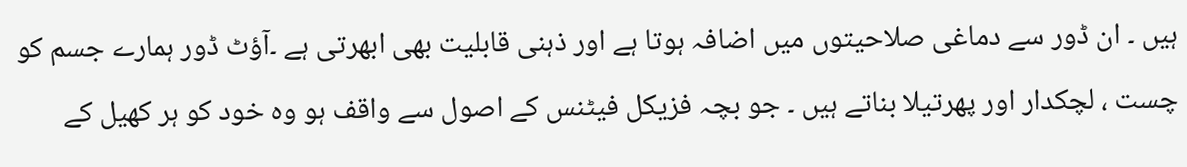ہیں ۔ ان ڈور سے دماغی صلاحیتوں میں اضافہ ہوتا ہے اور ذہنی قابلیت بھی ابھرتی ہے ۔آؤٹ ڈور ہمارے جسم کو چست ، لچکدار اور پھرتیلا بناتے ہیں ۔ جو بچہ فزیکل فیٹنس کے اصول سے واقف ہو وہ خود کو ہر کھیل کے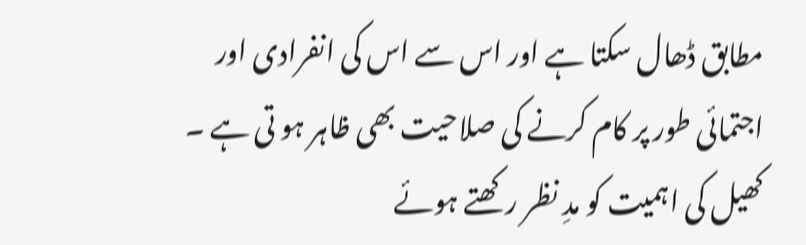مطابق ڈھال سکتا ہے اور اس سے اس کی انفرادی اور اجتمائی طور پر کام کرنے کی صلاحیت بھی ظاہر ہو تی ہے ۔ کھیل کی اہمیت کو مدِ نظر رکھتے ہوئے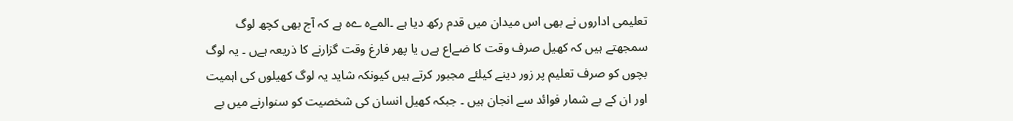تعلیمی اداروں نے بھی اس میدان میں قدم رکھ دیا ہے ۔المےہ ےہ ہے کہ آج بھی کچھ لوگ سمجھتے ہیں کہ کھیل صرف وقت کا ضےاع ہےں یا پھر فارغ وقت گزارنے کا ذریعہ ہےں ۔ یہ لوگ بچوں کو صرف تعلیم پر زور دینے کیلئے مجبور کرتے ہیں کیونکہ شاید یہ لوگ کھیلوں کی اہمیت اور ان کے بے شمار فوائد سے انجان ہیں ۔ جبکہ کھیل انسان کی شخصیت کو سنوارنے میں بے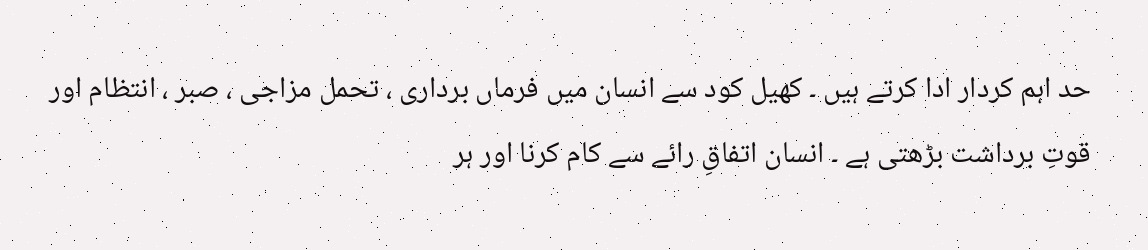حد اہم کردار ادا کرتے ہیں ۔ کھیل کود سے انسان میں فرماں برداری ، تحمل مزاجی ، صبر ، انتظام اور قوتِ برداشت بڑھتی ہے ۔ انسان اتفاقِ رائے سے کام کرنا اور ہر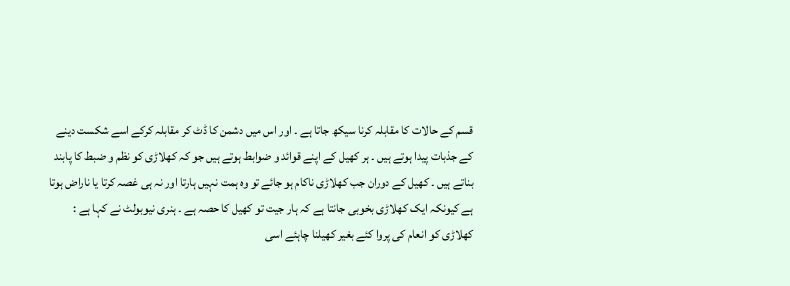قسم کے حالات کا مقابلہ کرنا سیکھ جاتا ہے ۔ اور اس میں دشمن کا ڈٹ کر مقابلہ کرکے اسے شکست دینے کے جذبات پیدا ہوتے ہیں ۔ ہر کھیل کے اپنے قوائد و ضوابط ہوتے ہیں جو کہ کھلاڑی کو نظم و ضبط کا پابند بناتے ہیں ۔ کھیل کے دوران جب کھلاڑی ناکام ہو جائے تو وہ ہمت نہیں ہارتا اور نہ ہی غصہ کرتا یا ناراض ہوتا ہے کیونکہ ایک کھلاڑی بخوبی جانتا ہے کہ ہار جیت تو کھیل کا حصہ ہے ۔ ہنری نیوبولٹ نے کہا ہے : کھلاڑی کو انعام کی پروا کئے بغیر کھیلنا چاہئے اسی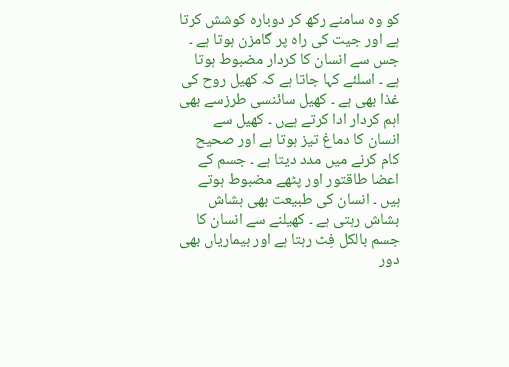کو وہ سامنے رکھ کر دوبارہ کوشش کرتا ہے اور جیت کی راہ پر گامزن ہوتا ہے ۔ جس سے انسان کا کردار مضبوط ہوتا ہے ۔ اسلئے کہا جاتا ہے کہ کھیل روح کی غذا بھی ہے ۔ کھیل سائنسی طرزسے بھی اہم کردار ادا کرتے ہےں ۔ کھیل سے انسان کا دماغ تیز ہوتا ہے اور صحیح کام کرنے میں مدد دیتا ہے ۔ جسم کے اعضا طاقتور اور پٹھے مضبوط ہوتے ہیں ۔ انسان کی طبیعت بھی ہشاش بشاش رہتی ہے ۔ کھیلنے سے انسان کا جسم بالکل فِٹ رہتا ہے اور بیماریاں بھی دور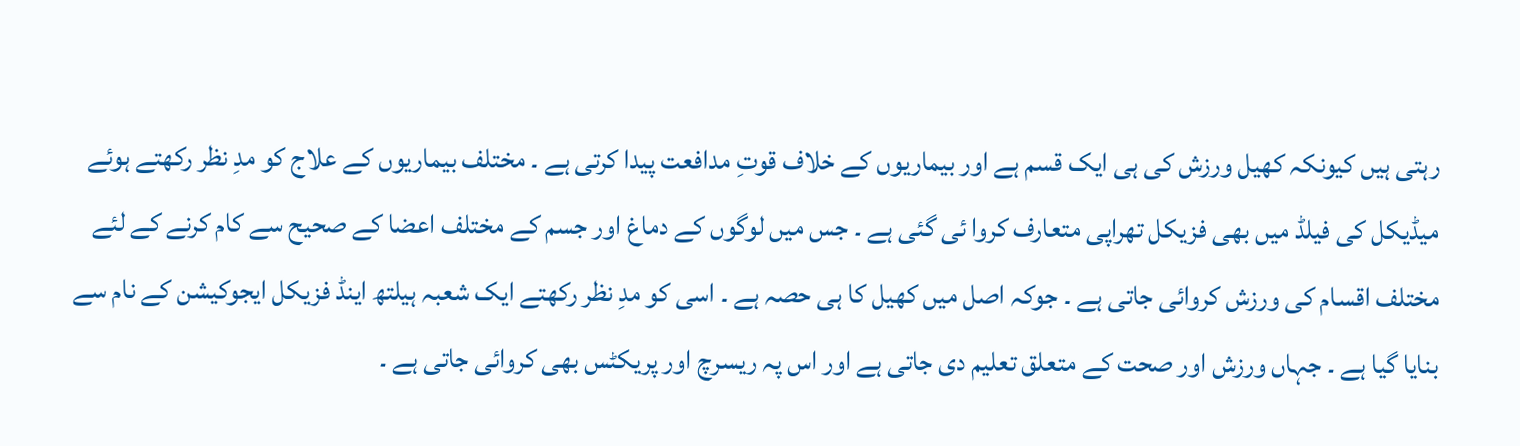رہتی ہیں کیونکہ کھیل ورزش کی ہی ایک قسم ہے اور بیماریوں کے خلاف قوتِ مدافعت پیدا کرتی ہے ۔ مختلف بیماریوں کے علاج کو مدِ نظر رکھتے ہوئے میڈیکل کی فیلڈ میں بھی فزیکل تھراپی متعارف کروا ئی گئی ہے ۔ جس میں لوگوں کے دماغ اور جسم کے مختلف اعضا کے صحیح سے کام کرنے کے لئے مختلف اقسام کی ورزش کروائی جاتی ہے ۔ جوکہ اصل میں کھیل کا ہی حصہ ہے ۔ اسی کو مدِ نظر رکھتے ایک شعبہ ہیلتھ اینڈ فزیکل ایجوکیشن کے نام سے بنایا گیا ہے ۔ جہاں ورزش اور صحت کے متعلق تعلیم دی جاتی ہے اور اس پہ ریسرچ اور پریکٹس بھی کروائی جاتی ہے ۔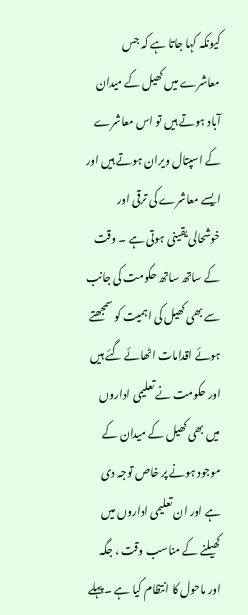کیونکہ کہا جاتا ہے کہ جس معاشرے میں کھیل کے میدان آباد ہوتے ہیں تو اس معاشرے کے اسپتال ویران ہوتے ہیں اور ایسے معاشرے کی ترقی اور خوشحالی یقینی ہوتی ہے ۔ وقت کے ساتھ ساتھ حکومت کی جانب سے بھی کھیل کی اہمیت کو سمجھتے ہوئے اقدامات اٹھائے گئے ہیں اور حکومت نے تعلیمی اداروں میں بھی کھیل کے میدان کے موجود ہونے پر خاص توجہ دی ہے اور ان تعلیمی اداروں میں کھیلنے کے مناسب وقت ، جگہ اور ماحول کا انتظام کیا ہے ۔پہلے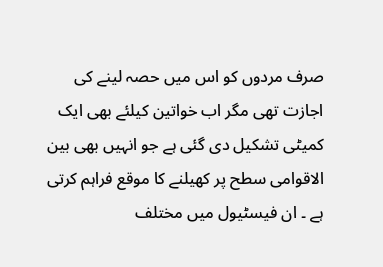صرف مردوں کو اس میں حصہ لینے کی اجازت تھی مگر اب خواتین کیلئے بھی ایک کمیٹی تشکیل دی گئی ہے جو انہیں بھی بین الاقوامی سطح پر کھیلنے کا موقع فراہم کرتی ہے ۔ ان فیسٹیول میں مختلف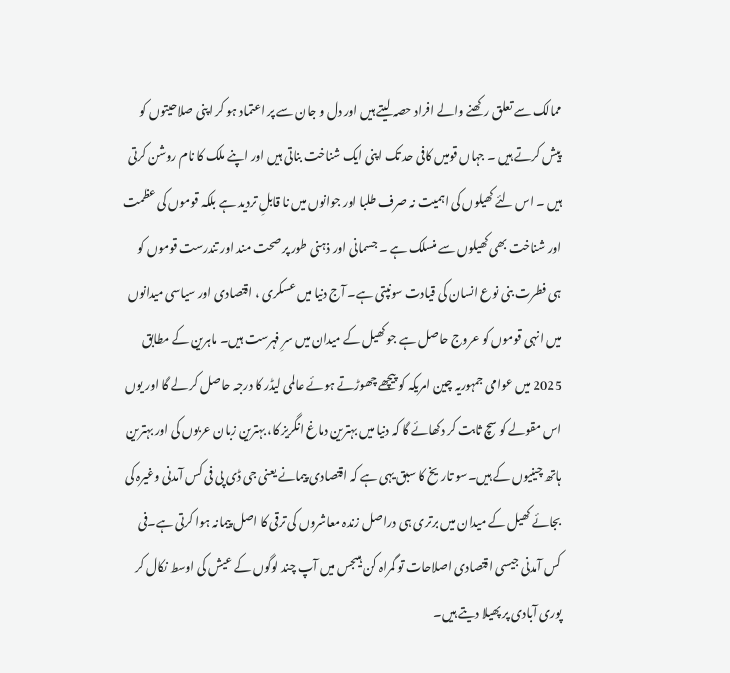ممالک سے تعلق رکھنے والے افراد حصہ لیتے ہیں اور دل و جان سے پر اعتماد ہو کر اپنی صلاحیتوں کو پیش کرتے ہیں ۔ جہاں قومیں کافی حد تک اپنی ایک شناخت بناتی ہیں اور اپنے ملک کا نام روشن کرتی ہیں ۔ اس لئے کھیلوں کی اہمیت نہ صرف طلبا اور جوانوں میں نا قابلِ تردید ہے بلکہ قوموں کی عظمت اور شناخت بھی کھیلوں سے منسلک ہے ۔ جسمانی اور ذہنی طور پر صحت مند اور تندرست قوموں کو ہی فطرت بنی نوع انسان کی قیادت سونپتی ہے۔ آج دنیا میں عسکری ، اقتصادی اور سیاسی میدانوں میں انہی قوموں کو عروج حاصل ہے جو کھیل کے میدان میں سرِ فہرست ہیں۔ ماہرین کے مطابق 2025 میں عوامی جمہوریہ چین امریکہ کو پیچھے چھوڑتے ہوئے عالمی لیڈر کا درجہ حاصل کر لے گا اور یوں اس مقولے کو سچ ثابت کر دکھائے گا کہ دنیا میں بہترین دماغ انگریز کا، بہترین زبان عربوں کی اور بہترین ہاتھ چینیوں کے ہیں۔سو تاریخ کا سبق یہی ہے کہ اقتصادی پیمانے یعنی جی ڈی پی فی کس آمدنی وغیرہ کی بجائے کھیل کے میدان میں برتری ہی دراصل زندہ معاشروں کی ترقی کا اصل پیمانہ ہوا کرتی ہے۔فی کس آمدنی جیسی اقتصادی اصلاحات تو گمراہ کن ہیںجس میں آپ چند لوگوں کے عیش کی اوسط نکال کر پوری آبادی پر پھیلا دیتے ہیں۔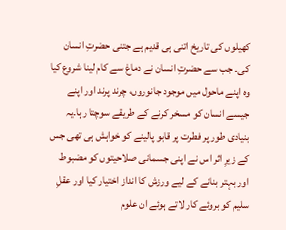کھیلوں کی تاریخ اتنی ہی قدیم ہے جتنی حضرتِ انسان کی۔ جب سے حضرتِ انسان نے دماغ سے کام لینا شروع کیا وہ اپنے ماحول میں موجود جانوروں، چرند پرند اور اپنے جیسے انسان کو مسخر کرنے کے طریقے سوچتا رہا۔یہ بنیادی طور پر فطرت پر قابو پالینے کو خواہش ہی تھی جس کے زیرِ اثر اس نے اپنی جسمانی صلاحیتوں کو مضبوط اور بہتر بنانے کے لیے ورزش کا انداز اختیار کیا اور عقلِ سلیم کو بروئے کار لاتے ہوئے ان علوم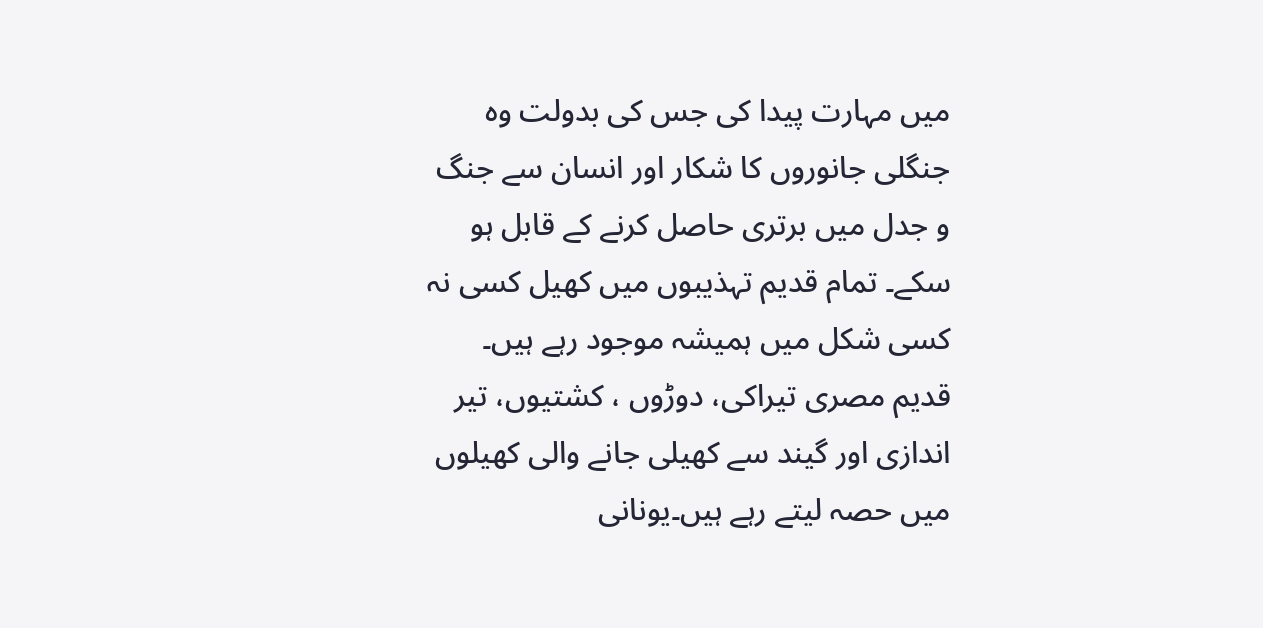میں مہارت پیدا کی جس کی بدولت وہ جنگلی جانوروں کا شکار اور انسان سے جنگ و جدل میں برتری حاصل کرنے کے قابل ہو سکے۔ تمام قدیم تہذیبوں میں کھیل کسی نہ کسی شکل میں ہمیشہ موجود رہے ہیں۔ قدیم مصری تیراکی، دوڑوں ، کشتیوں، تیر اندازی اور گیند سے کھیلی جانے والی کھیلوں میں حصہ لیتے رہے ہیں۔یونانی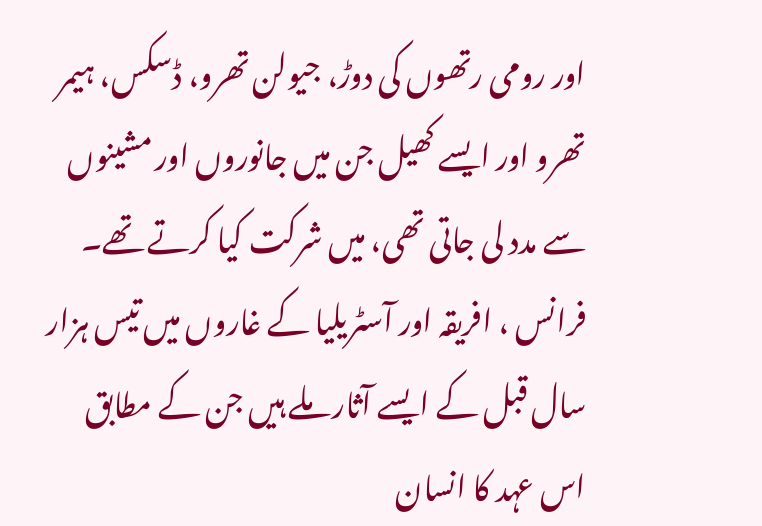اور رومی رتھوں کی دوڑ، جیولن تھرو، ڈسکس، ہیمر تھرو اور ایسے کھیل جن میں جانوروں اور مشینوں سے مدد لی جاتی تھی، میں شرکت کیا کرتے تھے۔ فرانس ، افریقہ اور آسٹریلیا کے غاروں میں تیس ہزار سال قبل کے ایسے آثار ملے ہیں جن کے مطابق اس عہد کا انسان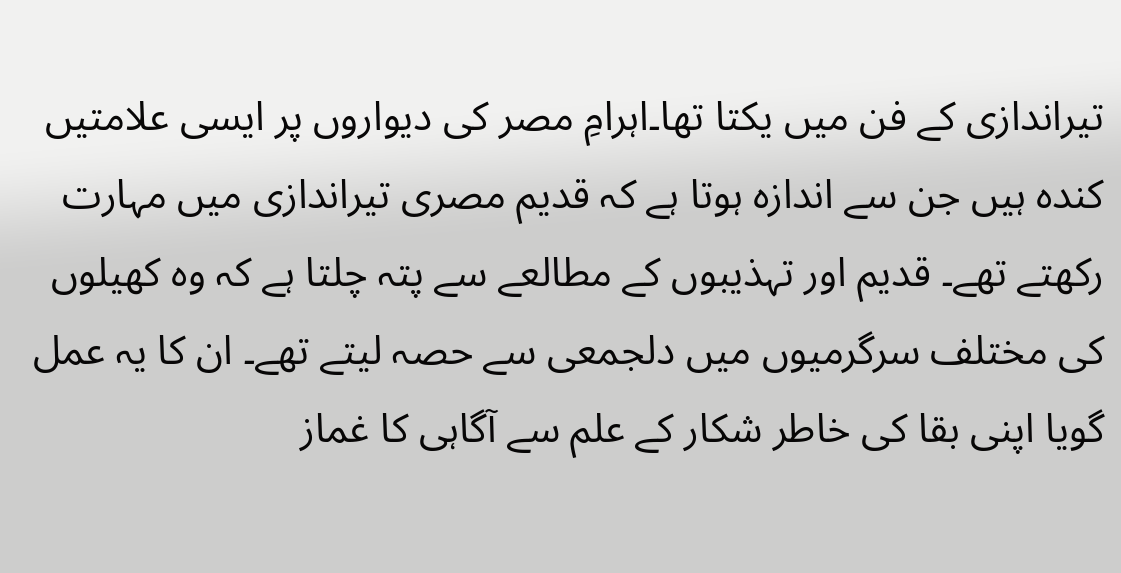تیراندازی کے فن میں یکتا تھا۔اہرامِ مصر کی دیواروں پر ایسی علامتیں کندہ ہیں جن سے اندازہ ہوتا ہے کہ قدیم مصری تیراندازی میں مہارت رکھتے تھے۔ قدیم اور تہذیبوں کے مطالعے سے پتہ چلتا ہے کہ وہ کھیلوں کی مختلف سرگرمیوں میں دلجمعی سے حصہ لیتے تھے۔ ان کا یہ عمل گویا اپنی بقا کی خاطر شکار کے علم سے آگاہی کا غماز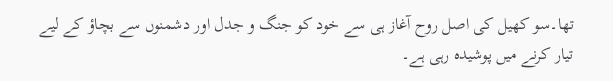تھا۔سو کھیل کی اصل روح آغاز ہی سے خود کو جنگ و جدل اور دشمنوں سے بچاؤ کے لیے تیار کرنے میں پوشیدہ رہی ہے۔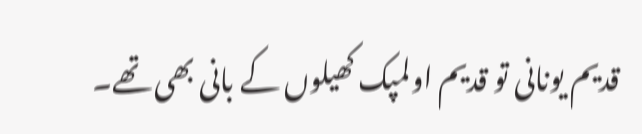قدیم یونانی تو قدیم اولمپک کھیلوں کے بانی بھی تھے۔